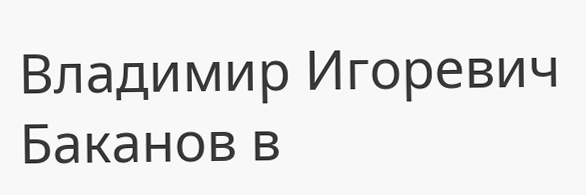Владимир Игоревич Баканов в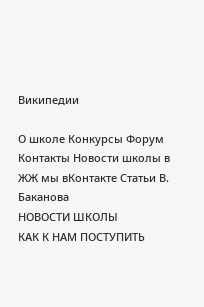Википедии

О школе Конкурсы Форум Контакты Новости школы в ЖЖ мы вКонтакте Статьи В. Баканова
НОВОСТИ ШКОЛЫ
КАК К НАМ ПОСТУПИТЬ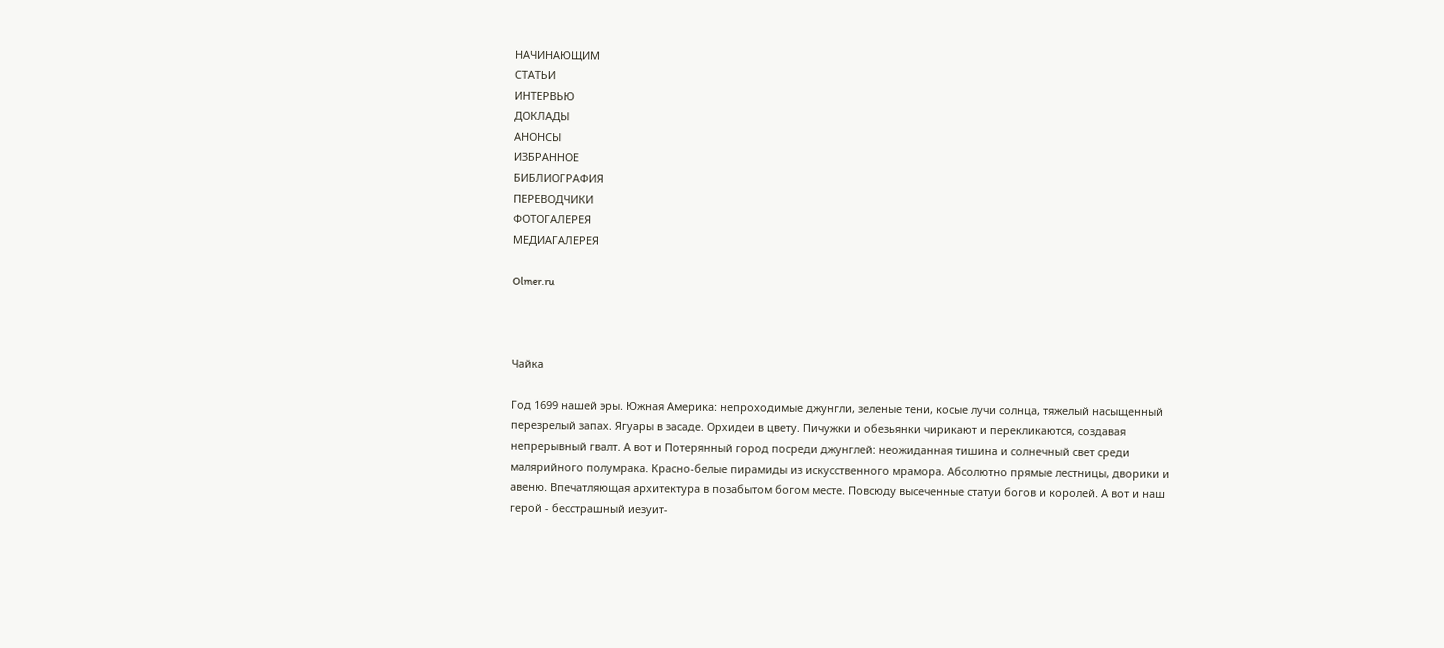НАЧИНАЮЩИМ
СТАТЬИ
ИНТЕРВЬЮ
ДОКЛАДЫ
АНОНСЫ
ИЗБРАННОЕ
БИБЛИОГРАФИЯ
ПЕРЕВОДЧИКИ
ФОТОГАЛЕРЕЯ
МЕДИАГАЛЕРЕЯ

Olmer.ru



Чайка

Год 1699 нашей эры. Южная Америка: непроходимые джунгли, зеленые тени, косые лучи солнца, тяжелый насыщенный перезрелый запах. Ягуары в засаде. Орхидеи в цвету. Пичужки и обезьянки чирикают и перекликаются, создавая непрерывный гвалт. А вот и Потерянный город посреди джунглей: неожиданная тишина и солнечный свет среди малярийного полумрака. Красно-белые пирамиды из искусственного мрамора. Абсолютно прямые лестницы, дворики и авеню. Впечатляющая архитектура в позабытом богом месте. Повсюду высеченные статуи богов и королей. А вот и наш герой - бесстрашный иезуит-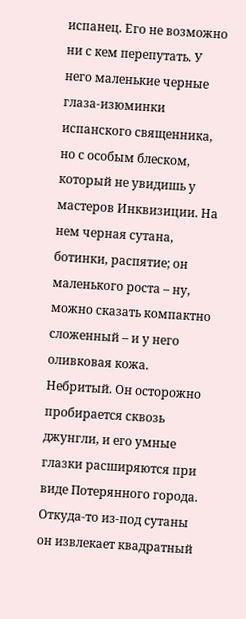испанец. Его не возможно ни с кем перепутать. У него маленькие черные глаза-изюминки испанского священника, но с особым блеском, который не увидишь у мастеров Инквизиции. На нем черная сутана, ботинки, распятие; он маленького роста – ну, можно сказать компактно сложенный – и у него оливковая кожа. Небритый. Он осторожно пробирается сквозь джунгли, и его умные глазки расширяются при виде Потерянного города. Откуда-то из-под сутаны он извлекает квадратный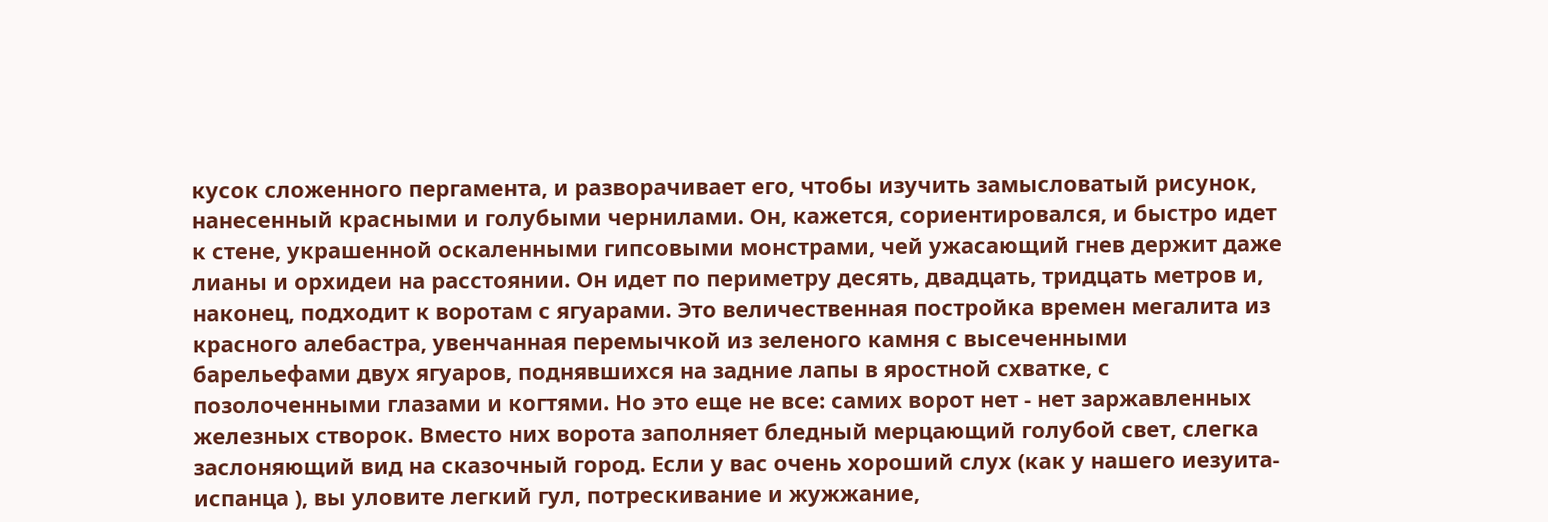кусок сложенного пергамента, и разворачивает его, чтобы изучить замысловатый рисунок, нанесенный красными и голубыми чернилами. Он, кажется, сориентировался, и быстро идет к стене, украшенной оскаленными гипсовыми монстрами, чей ужасающий гнев держит даже лианы и орхидеи на расстоянии. Он идет по периметру десять, двадцать, тридцать метров и, наконец, подходит к воротам с ягуарами. Это величественная постройка времен мегалита из красного алебастра, увенчанная перемычкой из зеленого камня с высеченными барельефами двух ягуаров, поднявшихся на задние лапы в яростной схватке, с позолоченными глазами и когтями. Но это еще не все: самих ворот нет - нет заржавленных железных створок. Вместо них ворота заполняет бледный мерцающий голубой свет, слегка заслоняющий вид на сказочный город. Если у вас очень хороший слух (как у нашего иезуита-испанца ), вы уловите легкий гул, потрескивание и жужжание,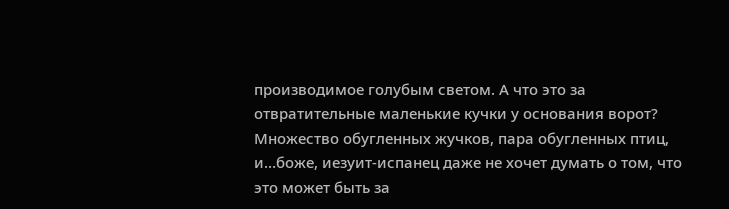производимое голубым светом. А что это за отвратительные маленькие кучки у основания ворот? Множество обугленных жучков, пара обугленных птиц, и…боже, иезуит-испанец даже не хочет думать о том, что это может быть за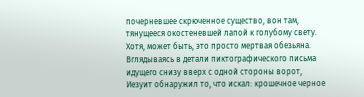почерневшее скрюченное существо, вон там, тянущееся окостеневшей лапой к голубому свету. Хотя, может быть, это просто мертвая обезьяна. Вглядываясь в детали пиктографического письма идущего снизу вверх с одной стороны ворот, Иезуит обнаружил то, что искал: крошечное черное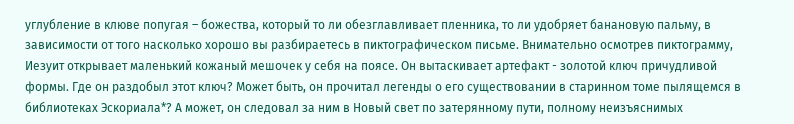углубление в клюве попугая – божества, который то ли обезглавливает пленника, то ли удобряет банановую пальму, в зависимости от того насколько хорошо вы разбираетесь в пиктографическом письме. Внимательно осмотрев пиктограмму, Иезуит открывает маленький кожаный мешочек у себя на поясе. Он вытаскивает артефакт - золотой ключ причудливой формы. Где он раздобыл этот ключ? Может быть, он прочитал легенды о его существовании в старинном томе пылящемся в библиотеках Эскориала*? А может, он следовал за ним в Новый свет по затерянному пути, полному неизъяснимых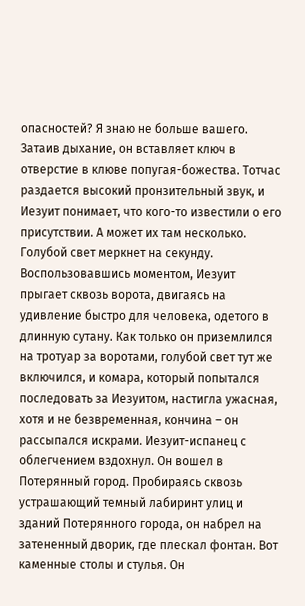опасностей? Я знаю не больше вашего. Затаив дыхание, он вставляет ключ в отверстие в клюве попугая-божества. Тотчас раздается высокий пронзительный звук, и Иезуит понимает, что кого-то известили о его присутствии. А может их там несколько. Голубой свет меркнет на секунду. Воспользовавшись моментом, Иезуит прыгает сквозь ворота, двигаясь на удивление быстро для человека, одетого в длинную сутану. Как только он приземлился на тротуар за воротами, голубой свет тут же включился, и комара, который попытался последовать за Иезуитом, настигла ужасная, хотя и не безвременная, кончина – он рассыпался искрами. Иезуит-испанец с облегчением вздохнул. Он вошел в Потерянный город. Пробираясь сквозь устрашающий темный лабиринт улиц и зданий Потерянного города, он набрел на затененный дворик, где плескал фонтан. Вот каменные столы и стулья. Он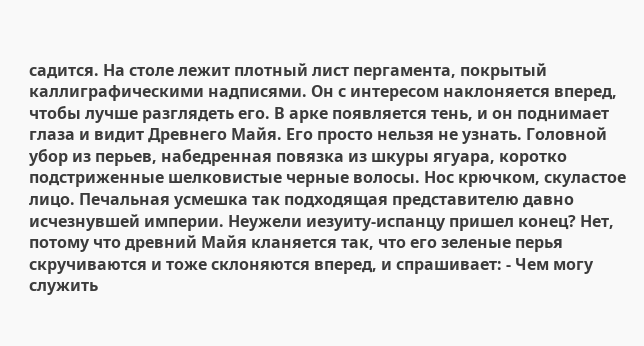садится. На столе лежит плотный лист пергамента, покрытый каллиграфическими надписями. Он с интересом наклоняется вперед, чтобы лучше разглядеть его. В арке появляется тень, и он поднимает глаза и видит Древнего Майя. Его просто нельзя не узнать. Головной убор из перьев, набедренная повязка из шкуры ягуара, коротко подстриженные шелковистые черные волосы. Нос крючком, скуластое лицо. Печальная усмешка так подходящая представителю давно исчезнувшей империи. Неужели иезуиту-испанцу пришел конец? Нет, потому что древний Майя кланяется так, что его зеленые перья скручиваются и тоже склоняются вперед, и спрашивает: - Чем могу служить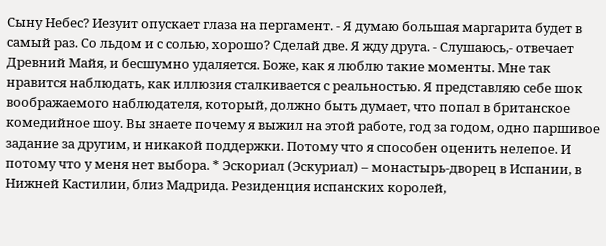Сыну Небес? Иезуит опускает глаза на пергамент. - Я думаю большая маргарита будет в самый раз. Со льдом и с солью, хорошо? Сделай две. Я жду друга. - Слушаюсь,- отвечает Древний Майя, и бесшумно удаляется. Боже, как я люблю такие моменты. Мне так нравится наблюдать, как иллюзия сталкивается с реальностью. Я представляю себе шок воображаемого наблюдателя, который, должно быть думает, что попал в британское комедийное шоу. Вы знаете почему я выжил на этой работе, год за годом, одно паршивое задание за другим, и никакой поддержки. Потому что я способен оценить нелепое. И потому что у меня нет выбора. * Эскориал (Эскуриал) – монастырь-дворец в Испании, в Нижней Кастилии, близ Мадрида. Резиденция испанских королей,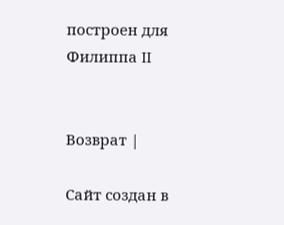построен для Филиппа II


Возврат |

Сайт создан в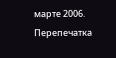марте 2006. Перепечатка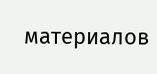материалов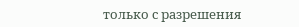только с разрешения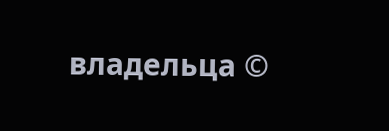владельца ©